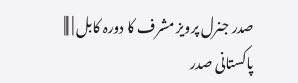صدر جنرل پرویز مشرف کا دورہ کابل | |||
پاکستانی صدر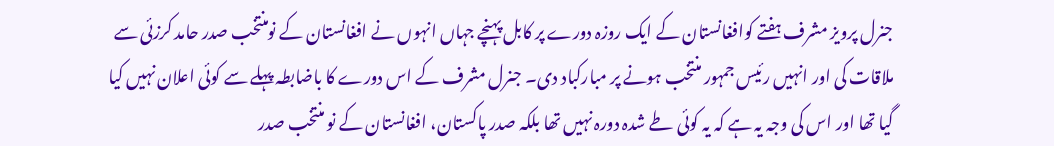جنرل پرویز مشرف ہفتے کوافغانستان کے ایک روزہ دورے پر کابل پہنچے جہاں انہوں نے افغانستان کے نومنتخب صدر حامد کرزئی سے ملاقات کی اور انہیں رئیس جمہور منتخب ہونے پر مبارکباد دی۔ جنرل مشرف کے اس دورے کا باضابطہ پہلے سے کوئی اعلان نہیں کیا گیا تھا اور اس کی وجہ یہ ہے کہ یہ کوئی طے شدہ دورہ نہیں تھا بلکہ صدر پاکستان، افغانستان کے نو منتخب صدر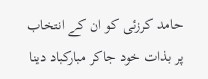حامد کرزئی کو ان کے انتخاب پر بذات خود جاکر مبارکباد دینا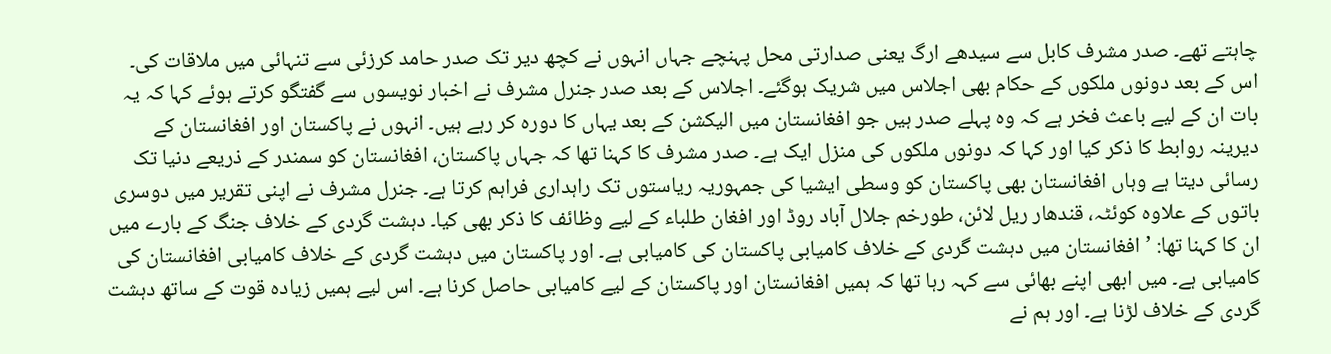چاہتے تھے۔ صدر مشرف کابل سے سیدھے ارگ یعنی صدارتی محل پہنچے جہاں انہوں نے کچھ دیر تک صدر حامد کرزئی سے تنہائی میں ملاقات کی۔ اس کے بعد دونوں ملکوں کے حکام بھی اجلاس میں شریک ہوگئے۔ اجلاس کے بعد صدر جنرل مشرف نے اخبار نویسوں سے گفتگو کرتے ہوئے کہا کہ یہ بات ان کے لیے باعث فخر ہے کہ وہ پہلے صدر ہیں جو افغانستان میں الیکشن کے بعد یہاں کا دورہ کر رہے ہیں۔ انہوں نے پاکستان اور افغانستان کے دیرینہ روابط کا ذکر کیا اور کہا کہ دونوں ملکوں کی منزل ایک ہے۔ صدر مشرف کا کہنا تھا کہ جہاں پاکستان، افغانستان کو سمندر کے ذریعے دنیا تک رسائی دیتا ہے وہاں افغانستان بھی پاکستان کو وسطی ایشیا کی جمہوریہ ریاستوں تک راہداری فراہم کرتا ہے۔ جنرل مشرف نے اپنی تقریر میں دوسری باتوں کے علاوہ کوئٹہ، قندھار ریل لائن، طورخم جلال آباد روڈ اور افغان طلباء کے لیے وظائف کا ذکر بھی کیا۔ دہشت گردی کے خلاف جنگ کے بارے میں ان کا کہنا تھا: ’افغانستان میں دہشت گردی کے خلاف کامیابی پاکستان کی کامیابی ہے۔ اور پاکستان میں دہشت گردی کے خلاف کامیابی افغانستان کی کامیابی ہے۔ میں ابھی اپنے بھائی سے کہہ رہا تھا کہ ہمیں افغانستان اور پاکستان کے لیے کامیابی حاصل کرنا ہے۔ اس لیے ہمیں زیادہ قوت کے ساتھ دہشت گردی کے خلاف لڑنا ہے۔ اور ہم نے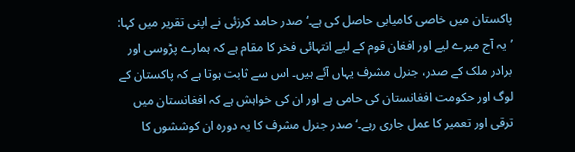پاکستان میں خاصی کامیابی حاصل کی ہے۔‘ صدر حامد کرزئی نے اپنی تقریر میں کہا: ’یہ آج میرے لیے اور افغان قوم کے لیے انتہائی فخر کا مقام ہے کہ ہمارے پڑوسی اور برادر ملک کے صدر، جنرل مشرف یہاں آئے ہیں۔ اس سے ثابت ہوتا ہے کہ پاکستان کے لوگ اور حکومت افغانستان کی حامی ہے اور ان کی خواہش ہے کہ افغانستان میں ترقی اور تعمیر کا عمل جاری رہے۔‘ صدر جنرل مشرف کا یہ دورہ ان کوششوں کا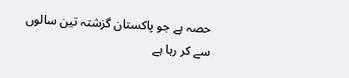حصہ ہے جو پاکستان گزشتہ تین سالوں سے کر رہا ہے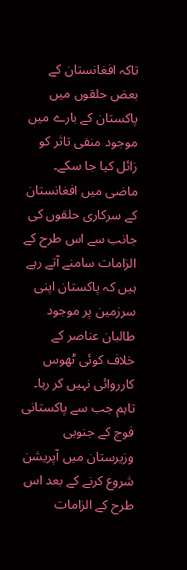تاکہ افغانستان کے بعض حلقوں میں پاکستان کے بارے میں موجود منفی تاثر کو زائل کیا جا سکے۔ ماضی میں افغانستان کے سرکاری حلقوں کی جانب سے اس طرح کے الزامات سامنے آتے رہے ہیں کہ پاکستان اپنی سرزمین پر موجود طالبان عناصر کے خلاف کوئی ٹھوس کارروائی نہیں کر رہا۔ تاہم جب سے پاکستانی فوج کے جنوبی وزیرستان میں آپریشن شروع کرنے کے بعد اس طرح کے الزامات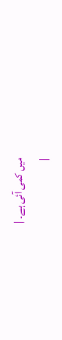میں کمی آئی ہے۔ |
|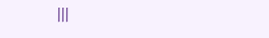|||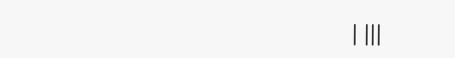| |||